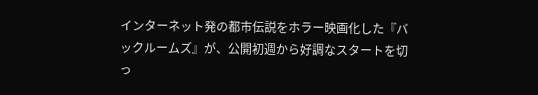インターネット発の都市伝説をホラー映画化した『バックルームズ』が、公開初週から好調なスタートを切っ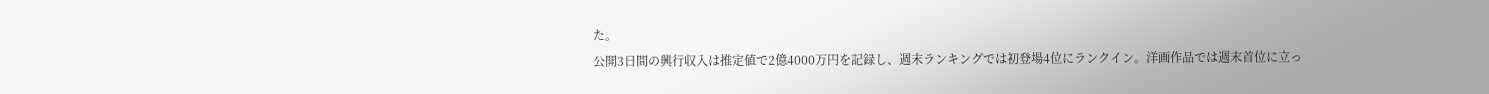た。
公開3日間の興行収入は推定値で2億4000万円を記録し、週末ランキングでは初登場4位にランクイン。洋画作品では週末首位に立っ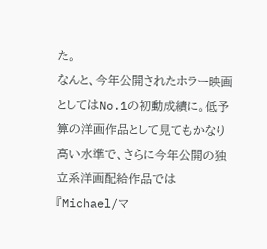た。
なんと、今年公開されたホラー映画としてはNo.1の初動成績に。低予算の洋画作品として見てもかなり高い水準で、さらに今年公開の独立系洋画配給作品では『Michael/マ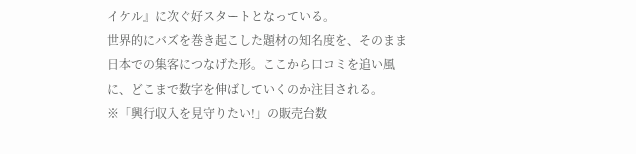イケル』に次ぐ好スタートとなっている。
世界的にバズを巻き起こした題材の知名度を、そのまま日本での集客につなげた形。ここから口コミを追い風に、どこまで数字を伸ばしていくのか注目される。
※「興行収入を見守りたい!」の販売台数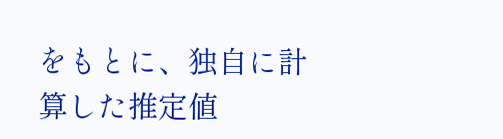をもとに、独自に計算した推定値